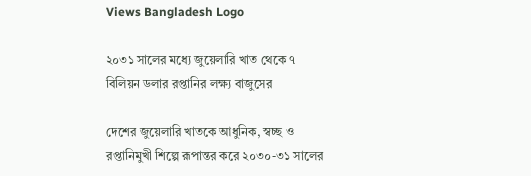Views Bangladesh Logo

২০৩১ সালের মধ্যে জুয়েলারি খাত থেকে ৭ বিলিয়ন ডলার রপ্তানির লক্ষ্য বাজুসের

দেশের জুয়েলারি খাতকে আধুনিক, স্বচ্ছ ও রপ্তানিমুখী শিল্পে রূপান্তর করে ২০৩০-৩১ সালের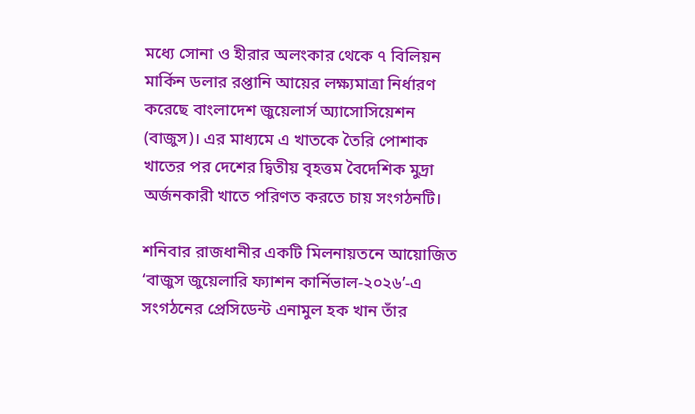মধ্যে সোনা ও হীরার অলংকার থেকে ৭ বিলিয়ন মার্কিন ডলার রপ্তানি আয়ের লক্ষ্যমাত্রা নির্ধারণ করেছে বাংলাদেশ জুয়েলার্স অ্যাসোসিয়েশন (বাজুস)। এর মাধ্যমে এ খাতকে তৈরি পোশাক খাতের পর দেশের দ্বিতীয় বৃহত্তম বৈদেশিক মুদ্রা অর্জনকারী খাতে পরিণত করতে চায় সংগঠনটি।

শনিবার রাজধানীর একটি মিলনায়তনে আয়োজিত ‘বাজুস জুয়েলারি ফ্যাশন কার্নিভাল-২০২৬’-এ সংগঠনের প্রেসিডেন্ট এনামুল হক খান তাঁর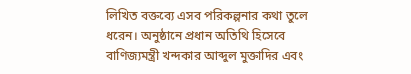লিখিত বক্তব্যে এসব পরিকল্পনার কথা তুলে ধরেন। অনুষ্ঠানে প্রধান অতিথি হিসেবে বাণিজ্যমন্ত্রী খন্দকার আব্দুল মুক্তাদির এবং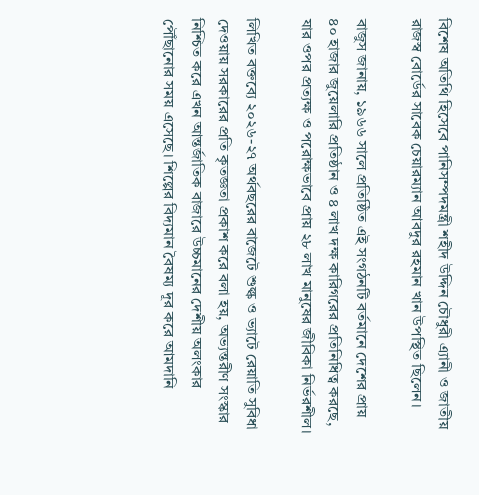বিশেষ অতিথি হিসেবে পানিসম্পদমন্ত্রী শহীদ উদ্দিন চৌধুরী এ্যানী ও জাতীয় রাজস্ব বোর্ডের সাবেক চেয়ারম্যান আবদুর রহমান খান উপস্থিত ছিলেন।

বাজুস জানায়, ১৯৬৬ সালে প্রতিষ্ঠিত এই সংগঠনটি বর্তমানে দেশের প্রায় ৪০ হাজার জুয়েলারি প্রতিষ্ঠান ও ৪ লাখ দক্ষ কারিগরের প্রতিনিধিত্ব করছে, যার ওপর প্রত্যক্ষ ও পরোক্ষভাবে প্রায় ২৮ লাখ মানুষের জীবিকা নির্ভরশীল।

লিখিত বক্তব্যে ২০২৬-২৭ অর্থবছরের বাজেটে শুল্ক ও ভ্যাটে রেয়াতি সুবিধা দেওয়ায় সরকারের প্রতি কৃতজ্ঞতা প্রকাশ করে বলা হয়, অভ্যন্তরীণ সংস্কার নিশ্চিত করে এখন আন্তর্জাতিক বাজারে উচ্চমানের দেশীয় অলংকার পৌঁছানোর সময় এসেছে। শিল্পের বিদ্যমান বৈষম্য দূর করে আমদানি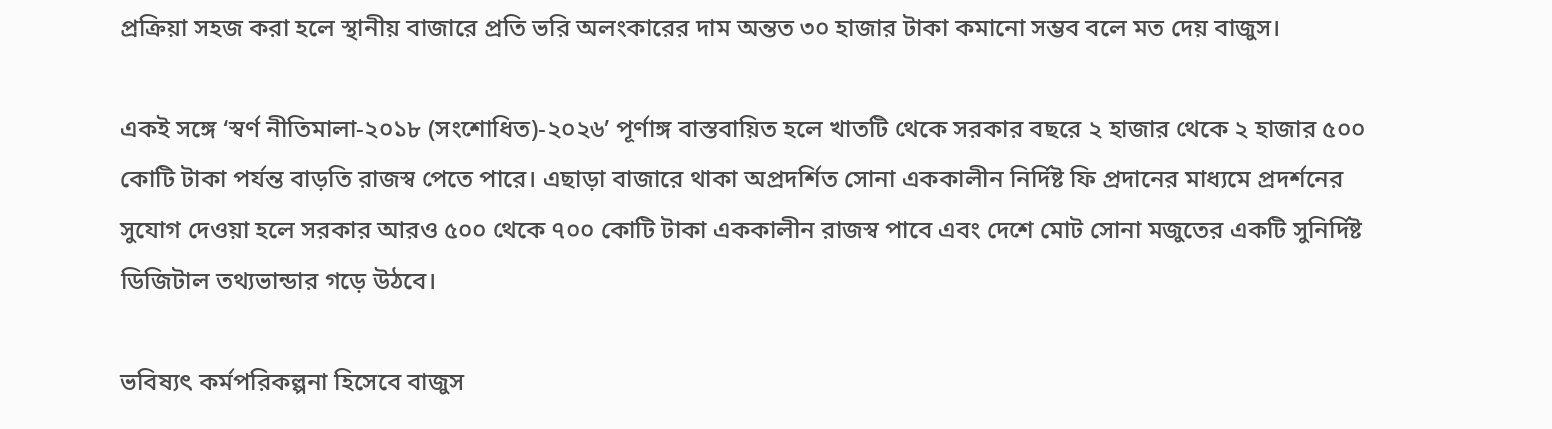প্রক্রিয়া সহজ করা হলে স্থানীয় বাজারে প্রতি ভরি অলংকারের দাম অন্তত ৩০ হাজার টাকা কমানো সম্ভব বলে মত দেয় বাজুস।

একই সঙ্গে ‘স্বর্ণ নীতিমালা-২০১৮ (সংশোধিত)-২০২৬’ পূর্ণাঙ্গ বাস্তবায়িত হলে খাতটি থেকে সরকার বছরে ২ হাজার থেকে ২ হাজার ৫০০ কোটি টাকা পর্যন্ত বাড়তি রাজস্ব পেতে পারে। এছাড়া বাজারে থাকা অপ্রদর্শিত সোনা এককালীন নির্দিষ্ট ফি প্রদানের মাধ্যমে প্রদর্শনের সুযোগ দেওয়া হলে সরকার আরও ৫০০ থেকে ৭০০ কোটি টাকা এককালীন রাজস্ব পাবে এবং দেশে মোট সোনা মজুতের একটি সুনির্দিষ্ট ডিজিটাল তথ্যভান্ডার গড়ে উঠবে।

ভবিষ্যৎ কর্মপরিকল্পনা হিসেবে বাজুস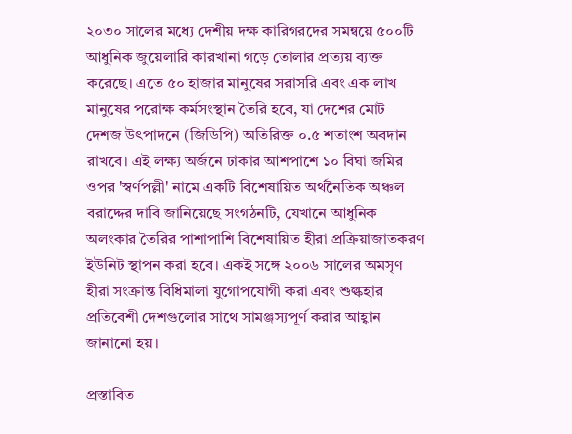২০৩০ সালের মধ্যে দেশীয় দক্ষ কারিগরদের সমন্বয়ে ৫০০টি আধুনিক জুয়েলারি কারখানা গড়ে তোলার প্রত্যয় ব্যক্ত করেছে। এতে ৫০ হাজার মানুষের সরাসরি এবং এক লাখ মানুষের পরোক্ষ কর্মসংস্থান তৈরি হবে, যা দেশের মোট দেশজ উৎপাদনে (জিডিপি) অতিরিক্ত ০.৫ শতাংশ অবদান রাখবে। এই লক্ষ্য অর্জনে ঢাকার আশপাশে ১০ বিঘা জমির ওপর 'স্বর্ণপল্লী' নামে একটি বিশেষায়িত অর্থনৈতিক অঞ্চল বরাদ্দের দাবি জানিয়েছে সংগঠনটি, যেখানে আধুনিক অলংকার তৈরির পাশাপাশি বিশেষায়িত হীরা প্রক্রিয়াজাতকরণ ইউনিট স্থাপন করা হবে। একই সঙ্গে ২০০৬ সালের অমসৃণ হীরা সংক্রান্ত বিধিমালা যুগোপযোগী করা এবং শুল্কহার প্রতিবেশী দেশগুলোর সাথে সামঞ্জস্যপূর্ণ করার আহ্বান জানানো হয়।

প্রস্তাবিত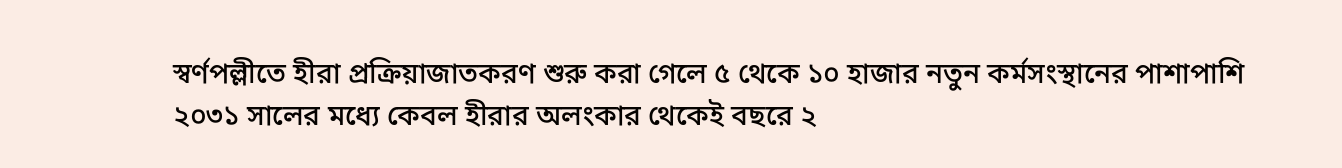স্বর্ণপল্লীতে হীরা প্রক্রিয়াজাতকরণ শুরু করা গেলে ৫ থেকে ১০ হাজার নতুন কর্মসংস্থানের পাশাপাশি ২০৩১ সালের মধ্যে কেবল হীরার অলংকার থেকেই বছরে ২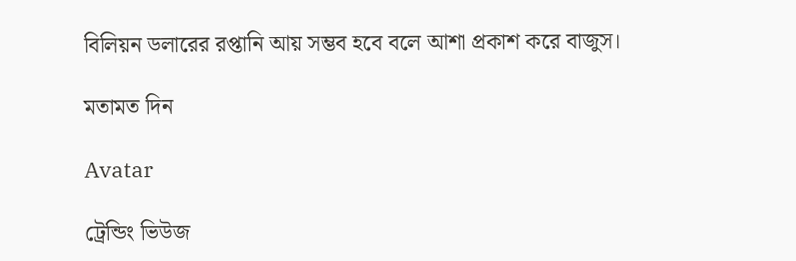বিলিয়ন ডলারের রপ্তানি আয় সম্ভব হবে বলে আশা প্রকাশ করে বাজুস।

মতামত দিন

Avatar

ট্রেন্ডিং ভিউজ